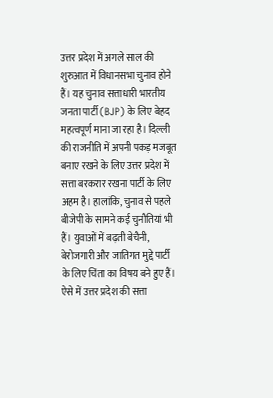उत्तर प्रदेश में अगले साल की शुरुआत में विधानसभा चुनाव होने हैं। यह चुनाव सत्ताधारी भारतीय जनता पार्टी (BJP) के लिए बेहद महत्वपूर्ण माना जा रहा है। दिल्ली की राजनीति में अपनी पकड़ मजबूत बनाए रखने के लिए उत्तर प्रदेश में सत्ता बरकरार रखना पार्टी के लिए अहम है। हालांकि, चुनाव से पहले बीजेपी के सामने कई चुनौतियां भी हैं। युवाओं में बढ़ती बेचैनी, बेरोजगारी और जातिगत मुद्दे पार्टी के लिए चिंता का विषय बने हुए हैं।
ऐसे में उत्तर प्रदेश की सत्ता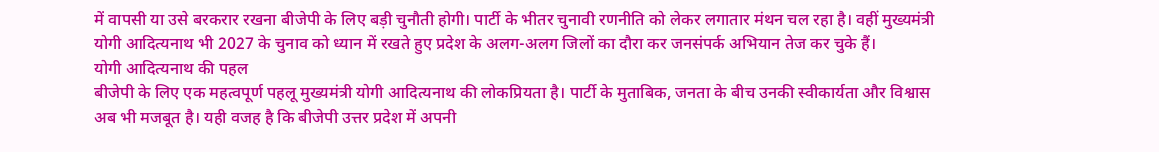में वापसी या उसे बरकरार रखना बीजेपी के लिए बड़ी चुनौती होगी। पार्टी के भीतर चुनावी रणनीति को लेकर लगातार मंथन चल रहा है। वहीं मुख्यमंत्री योगी आदित्यनाथ भी 2027 के चुनाव को ध्यान में रखते हुए प्रदेश के अलग-अलग जिलों का दौरा कर जनसंपर्क अभियान तेज कर चुके हैं।
योगी आदित्यनाथ की पहल
बीजेपी के लिए एक महत्वपूर्ण पहलू मुख्यमंत्री योगी आदित्यनाथ की लोकप्रियता है। पार्टी के मुताबिक, जनता के बीच उनकी स्वीकार्यता और विश्वास अब भी मजबूत है। यही वजह है कि बीजेपी उत्तर प्रदेश में अपनी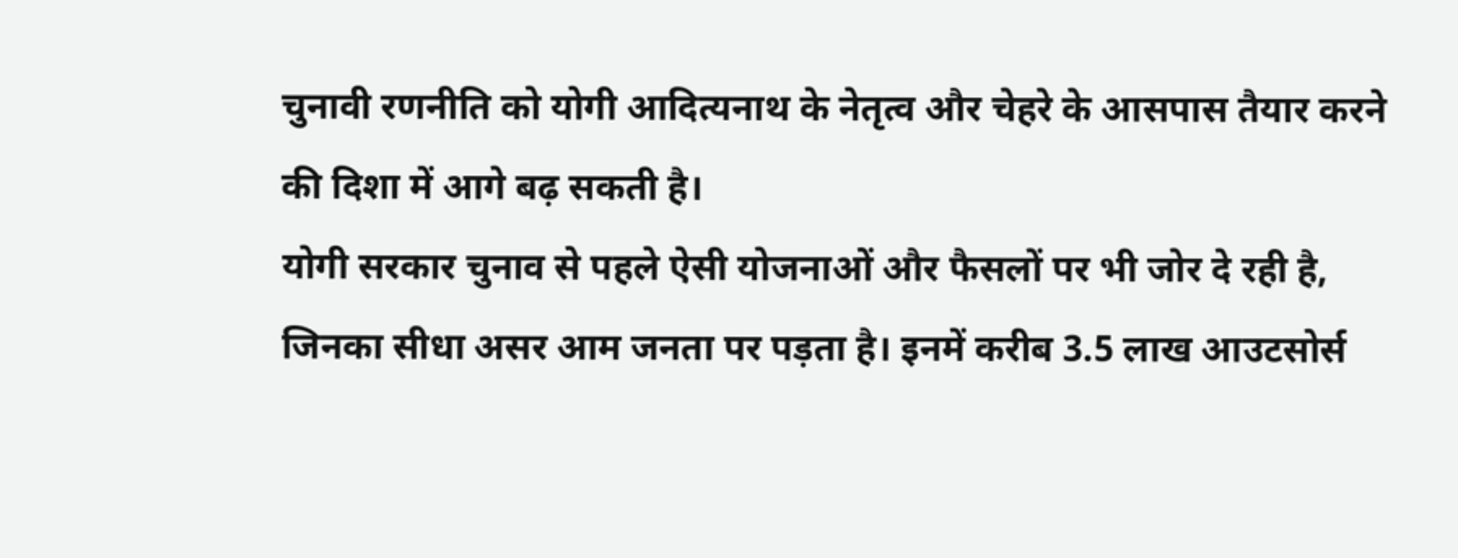चुनावी रणनीति को योगी आदित्यनाथ के नेतृत्व और चेहरे के आसपास तैयार करने की दिशा में आगे बढ़ सकती है।
योगी सरकार चुनाव से पहले ऐसी योजनाओं और फैसलों पर भी जोर दे रही है, जिनका सीधा असर आम जनता पर पड़ता है। इनमें करीब 3.5 लाख आउटसोर्स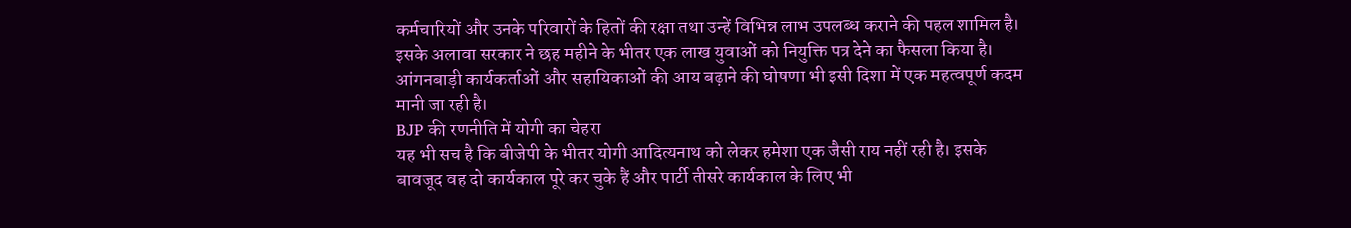कर्मचारियों और उनके परिवारों के हितों की रक्षा तथा उन्हें विभिन्न लाभ उपलब्ध कराने की पहल शामिल है।
इसके अलावा सरकार ने छह महीने के भीतर एक लाख युवाओं को नियुक्ति पत्र देने का फैसला किया है। आंगनबाड़ी कार्यकर्ताओं और सहायिकाओं की आय बढ़ाने की घोषणा भी इसी दिशा में एक महत्वपूर्ण कदम मानी जा रही है।
BJP की रणनीति में योगी का चेहरा
यह भी सच है कि बीजेपी के भीतर योगी आदित्यनाथ को लेकर हमेशा एक जैसी राय नहीं रही है। इसके बावजूद वह दो कार्यकाल पूरे कर चुके हैं और पार्टी तीसरे कार्यकाल के लिए भी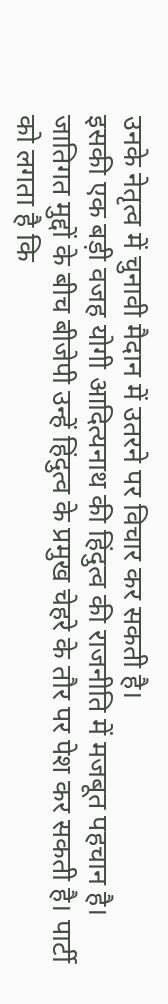उनके नेतृत्व में चुनावी मैदान में उतरने पर विचार कर सकती है।
इसकी एक बड़ी वजह योगी आदित्यनाथ की हिंदुत्व की राजनीति में मजबूत पहचान है। जातिगत मुद्दों के बीच बीजेपी उन्हें हिंदुत्व के प्रमुख चेहरे के तौर पर पेश कर सकती है। पार्टी को लगता है कि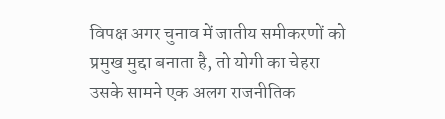विपक्ष अगर चुनाव में जातीय समीकरणों को प्रमुख मुद्दा बनाता है, तो योगी का चेहरा उसके सामने एक अलग राजनीतिक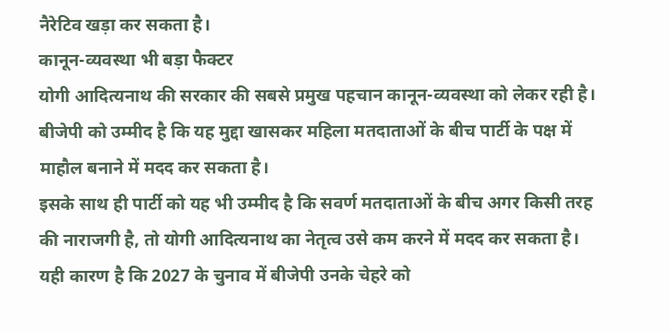नैरेटिव खड़ा कर सकता है।
कानून-व्यवस्था भी बड़ा फैक्टर
योगी आदित्यनाथ की सरकार की सबसे प्रमुख पहचान कानून-व्यवस्था को लेकर रही है। बीजेपी को उम्मीद है कि यह मुद्दा खासकर महिला मतदाताओं के बीच पार्टी के पक्ष में माहौल बनाने में मदद कर सकता है।
इसके साथ ही पार्टी को यह भी उम्मीद है कि सवर्ण मतदाताओं के बीच अगर किसी तरह की नाराजगी है, तो योगी आदित्यनाथ का नेतृत्व उसे कम करने में मदद कर सकता है। यही कारण है कि 2027 के चुनाव में बीजेपी उनके चेहरे को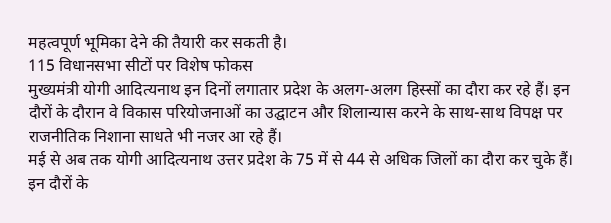महत्वपूर्ण भूमिका देने की तैयारी कर सकती है।
115 विधानसभा सीटों पर विशेष फोकस
मुख्यमंत्री योगी आदित्यनाथ इन दिनों लगातार प्रदेश के अलग-अलग हिस्सों का दौरा कर रहे हैं। इन दौरों के दौरान वे विकास परियोजनाओं का उद्घाटन और शिलान्यास करने के साथ-साथ विपक्ष पर राजनीतिक निशाना साधते भी नजर आ रहे हैं।
मई से अब तक योगी आदित्यनाथ उत्तर प्रदेश के 75 में से 44 से अधिक जिलों का दौरा कर चुके हैं। इन दौरों के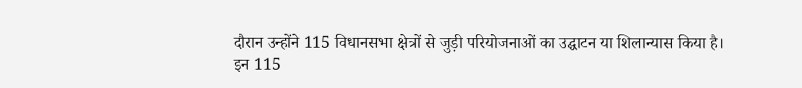दौरान उन्होंने 115 विधानसभा क्षेत्रों से जुड़ी परियोजनाओं का उद्घाटन या शिलान्यास किया है।
इन 115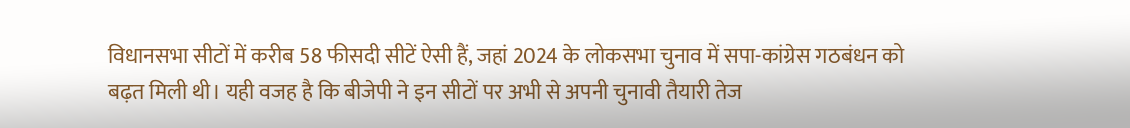विधानसभा सीटों में करीब 58 फीसदी सीटें ऐसी हैं, जहां 2024 के लोकसभा चुनाव में सपा-कांग्रेस गठबंधन को बढ़त मिली थी। यही वजह है कि बीजेपी ने इन सीटों पर अभी से अपनी चुनावी तैयारी तेज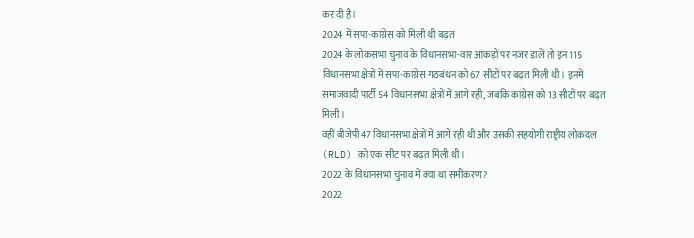कर दी है।
2024 में सपा-कांग्रेस को मिली थी बढ़त
2024 के लोकसभा चुनाव के विधानसभा-वार आंकड़ों पर नजर डालें तो इन 115 विधानसभा क्षेत्रों में सपा-कांग्रेस गठबंधन को 67 सीटों पर बढ़त मिली थी। इनमें समाजवादी पार्टी 54 विधानसभा क्षेत्रों में आगे रही, जबकि कांग्रेस को 13 सीटों पर बढ़त मिली।
वहीं बीजेपी 47 विधानसभा क्षेत्रों में आगे रही थी और उसकी सहयोगी राष्ट्रीय लोकदल (RLD) को एक सीट पर बढ़त मिली थी।
2022 के विधानसभा चुनाव में क्या था समीकरण?
2022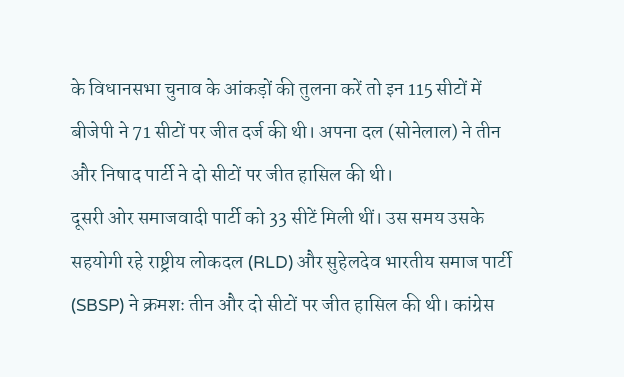के विधानसभा चुनाव के आंकड़ों की तुलना करें तो इन 115 सीटों में बीजेपी ने 71 सीटों पर जीत दर्ज की थी। अपना दल (सोनेलाल) ने तीन और निषाद पार्टी ने दो सीटों पर जीत हासिल की थी।
दूसरी ओर समाजवादी पार्टी को 33 सीटें मिली थीं। उस समय उसके सहयोगी रहे राष्ट्रीय लोकदल (RLD) और सुहेलदेव भारतीय समाज पार्टी (SBSP) ने क्रमशः तीन और दो सीटों पर जीत हासिल की थी। कांग्रेस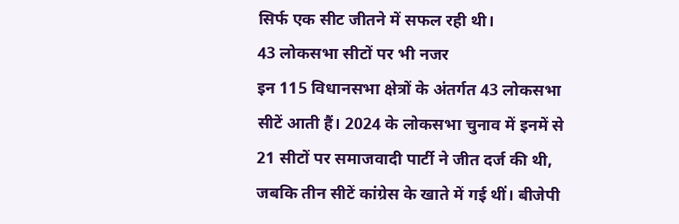सिर्फ एक सीट जीतने में सफल रही थी।
43 लोकसभा सीटों पर भी नजर
इन 115 विधानसभा क्षेत्रों के अंतर्गत 43 लोकसभा सीटें आती हैं। 2024 के लोकसभा चुनाव में इनमें से 21 सीटों पर समाजवादी पार्टी ने जीत दर्ज की थी, जबकि तीन सीटें कांग्रेस के खाते में गई थीं। बीजेपी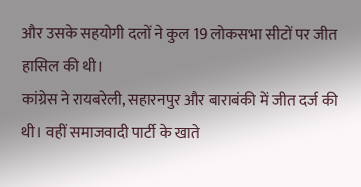और उसके सहयोगी दलों ने कुल 19 लोकसभा सीटों पर जीत हासिल की थी।
कांग्रेस ने रायबरेली, सहारनपुर और बाराबंकी में जीत दर्ज की थी। वहीं समाजवादी पार्टी के खाते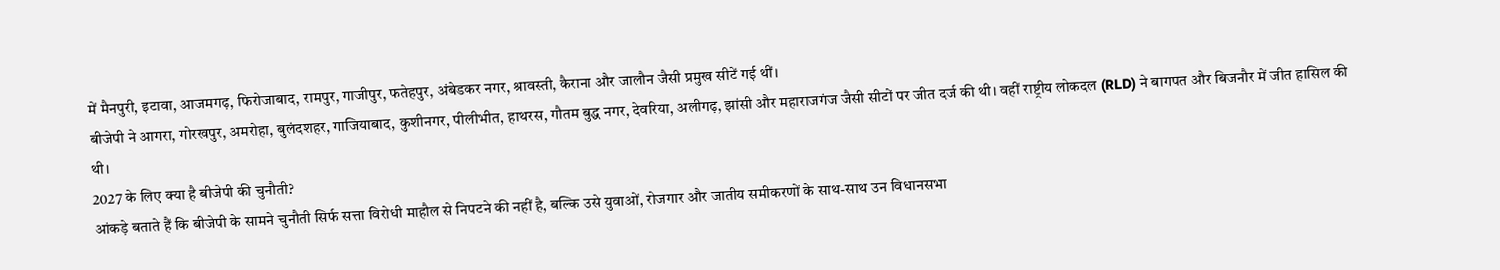में मैनपुरी, इटावा, आजमगढ़, फिरोजाबाद, रामपुर, गाजीपुर, फतेहपुर, अंबेडकर नगर, श्रावस्ती, कैराना और जालौन जैसी प्रमुख सीटें गई थीं।
बीजेपी ने आगरा, गोरखपुर, अमरोहा, बुलंदशहर, गाजियाबाद, कुशीनगर, पीलीभीत, हाथरस, गौतम बुद्ध नगर, देवरिया, अलीगढ़, झांसी और महाराजगंज जैसी सीटों पर जीत दर्ज की थी। वहीं राष्ट्रीय लोकदल (RLD) ने बागपत और बिजनौर में जीत हासिल की थी।
2027 के लिए क्या है बीजेपी की चुनौती?
आंकड़े बताते हैं कि बीजेपी के सामने चुनौती सिर्फ सत्ता विरोधी माहौल से निपटने की नहीं है, बल्कि उसे युवाओं, रोजगार और जातीय समीकरणों के साथ-साथ उन विधानसभा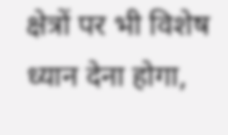क्षेत्रों पर भी विशेष ध्यान देना होगा,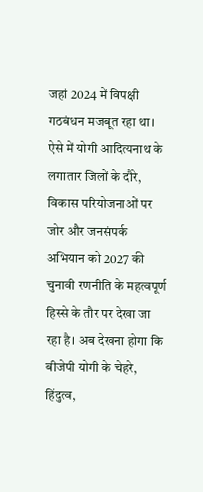जहां 2024 में विपक्षी गठबंधन मजबूत रहा था।
ऐसे में योगी आदित्यनाथ के लगातार जिलों के दौरे, विकास परियोजनाओं पर जोर और जनसंपर्क अभियान को 2027 की चुनावी रणनीति के महत्वपूर्ण हिस्से के तौर पर देखा जा रहा है। अब देखना होगा कि बीजेपी योगी के चेहरे, हिंदुत्व,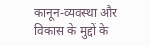कानून-व्यवस्था और विकास के मुद्दों के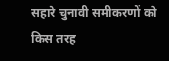सहारे चुनावी समीकरणों को किस तरह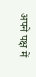अपने पक्ष में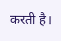करती है।